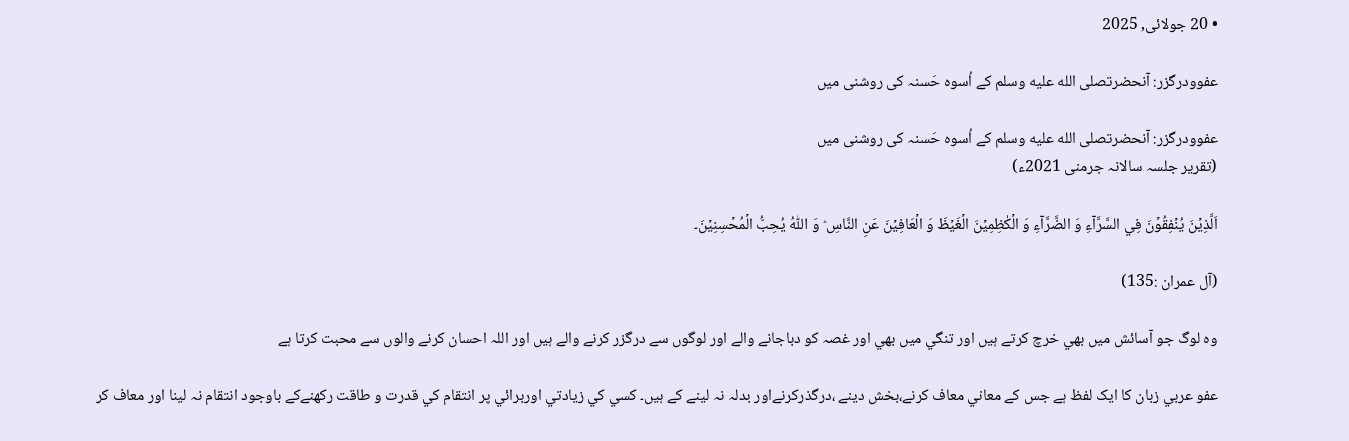• 20 جولائی, 2025

عفوودرگزر: آنحضرتصلى الله عليه وسلم کے اُسوہ حَسنہ کی روشنی میں

عفوودرگزر: آنحضرتصلى الله عليه وسلم کے اُسوہ حَسنہ کی روشنی میں
(تقریر جلسہ سالانہ جرمنی 2021ء)

اَلَّذِيۡنَ يُنۡفِقُوۡنَ فِي السَّرَّآءِ وَ الضَّرَّآءِ وَ الۡکٰظِمِيۡنَ الۡغَيۡظَ وَ الۡعَافِيۡنَ عَنِ النَّاسِ ؕ وَ اللّٰہُ يُحِبُّ الۡمُحۡسِنِيۡنَ۔

(آل عمران :135)

وہ لوگ جو آسائش ميں بھي خرچ کرتے ہيں اور تنگي ميں بھي اور غصہ کو دباجانے والے اور لوگوں سے درگزر کرنے والے ہيں اور اللہ احسان کرنے والوں سے محبت کرتا ہے

عفو عربي زبان کا ايک لفظ ہے جس کے معاني معاف کرنے،بخش دينے ،درگذرکرنےاور بدلہ نہ لينے کے ہيں۔ کسي کي زيادتي اوربرائي پر انتقام کي قدرت و طاقت رکھنےکے باوجود انتقام نہ لينا اور معاف کر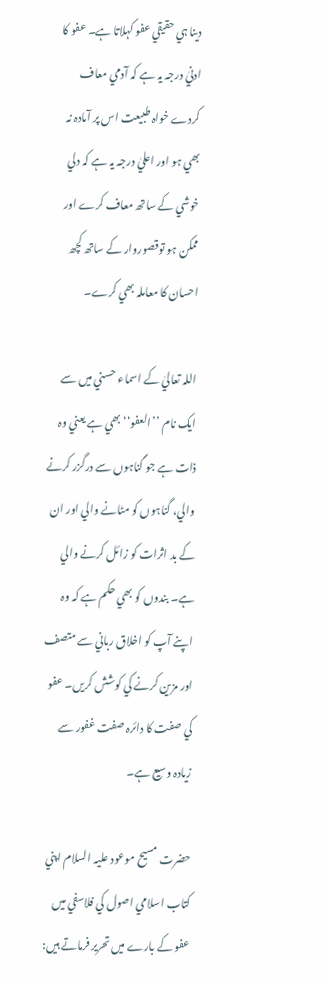دينا ہي حقيقي عفو کہلاتا ہے۔ عفو کا ادنيٰ درجہ يہ ہے کہ آدمي معاف کردے خواہ طبيعت اس پر آمادہ نہ بھي ہو اور اعليٰ درجہ يہ ہے کہ دلي خوشي کے ساتھ معاف کرے اور ممکن ہو توقصوروار کے ساتھ کچھ احسان کا معاملہ بھي کرے۔

اللہ تعاليٰ کے اسماء حسني ميں سے ايک نام ’’العفو‘‘ بھي ہے يعني وہ ذات ہے جو گناہوں سے درگزر کرنے والي، گناہوں کو مٹانے والي اور ان کے بد اثرات کو زائل کرنے والي ہے۔ بندوں کو بھي حکم ہے کہ وہ اپنے آپ کو اخلاق رباني سے متصف اور مزين کرنے کي کوشش کريں۔ عفو کي صفت کا دائرہ صفت غفور سے زيادہ وسيع ہے۔

حضرت مسيح موعود عليہ السلام اپني کتاب اسلامي اصول کي فلاسفي ميں عفو کے بارے ميں تحرير فرماتے ہيں: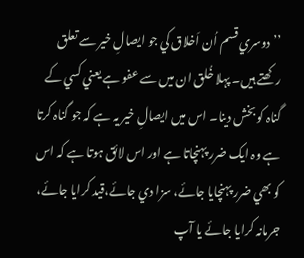’’دوسري قسم اُن اَخلاق کي جو ايصالِ خير سے تعلق رکھتے ہيں۔ پہلا خُلق ان ميں سے عفو ہے يعني کسي کے گناہ کو بخش دينا۔ اس ميں ايصالِ خير يہ ہے کہ جو گناہ کرتا ہے وہ ايک ضرر پہنچاتا ہے اور اس لائق ہوتا ہے کہ اس کو بھي ضرر پہنچايا جائے، سزا دي جائے،قيد کرايا جائے، جرمانہ کرايا جائے يا آپ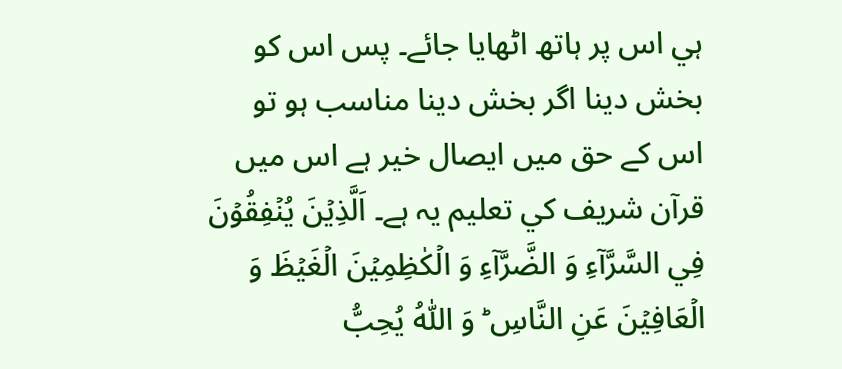ہي اس پر ہاتھ اٹھايا جائے۔ پس اس کو بخش دينا اگر بخش دينا مناسب ہو تو اس کے حق ميں ايصال خير ہے اس ميں قرآن شريف کي تعليم يہ ہے۔ اَلَّذِيۡنَ يُنۡفِقُوۡنَ فِي السَّرَّآءِ وَ الضَّرَّآءِ وَ الۡکٰظِمِيۡنَ الۡغَيۡظَ وَ الۡعَافِيۡنَ عَنِ النَّاسِ ؕ وَ اللّٰہُ يُحِبُّ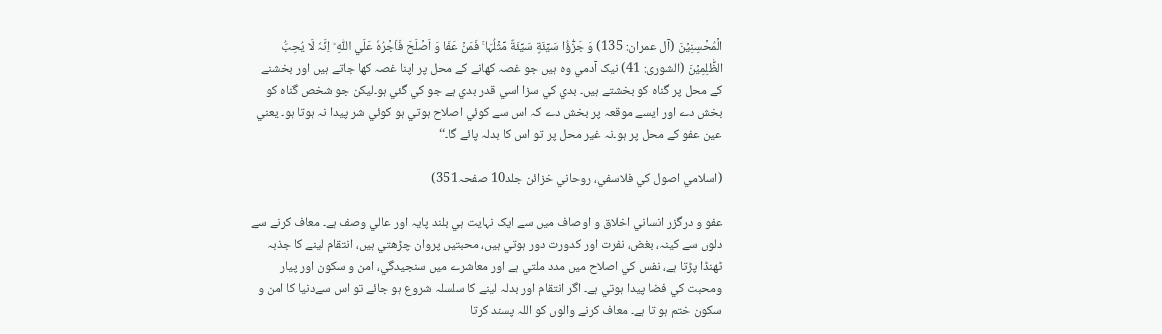الۡمُحۡسِنِيۡنَ (آل عمران: 135) وَ جَزٰٓؤُا سَيِّئَةٍ سَيِّئَةٌ مِّثۡلُہَا ۚ فَمَنۡ عَفَا وَ اَصۡلَحَ فَاَجۡرُہٗ عَلَي اللّٰہِ ؕ اِنَّہٗ لَا يُحِبُّ الظّٰلِمِيۡنَ (الشورى: 41) نيک آدمي وہ ہيں جو غصہ کھانے کے محل پر اپنا غصہ کھا جاتے ہيں اور بخشنے کے محل پر گناہ کو بخشتے ہيں۔ بدي کي سزا اسي قدر بدي ہے جو کي گئي ہو۔ليکن جو شخص گناہ کو بخش دے اور ايسے موقعہ پر بخش دے کہ اس سے کوئي اصلاح ہوتي ہو کوئي شر پيدا نہ ہوتا ہو۔ يعني عين عفو کے محل پر ہو۔نہ غير محل پر تو اس کا بدلہ پائے گا۔‘‘

(اسلامي اصول کي فلاسفي، روحاني خزائن جلد10 صفحہ351)

عفو و درگزر انساني اخلاق و اوصاف ميں سے ايک نہايت ہي بلند پايہ اور عالي وصف ہے۔ معاف کرنے سے دلوں سے کينہ، بغض، نفرت اور کدورت دور ہوتي ہيں، محبتيں پروان چڑھتي ہيں، انتقام لينے کا جذبہ ٹھنڈا پڑتا ہے، نفس کي اصلاح ميں مدد ملتي ہے اور معاشرے ميں سنجيدگي، امن و سکون اور پيار ومحبت کي فضا پيدا ہوتي ہے۔ اگر انتقام اور بدلہ لينے کا سلسلہ شروع ہو جائے تو اس سےدنيا کا امن و سکون ختم ہو تا ہے۔ معاف کرنے والوں کو اللہ پسند کرتا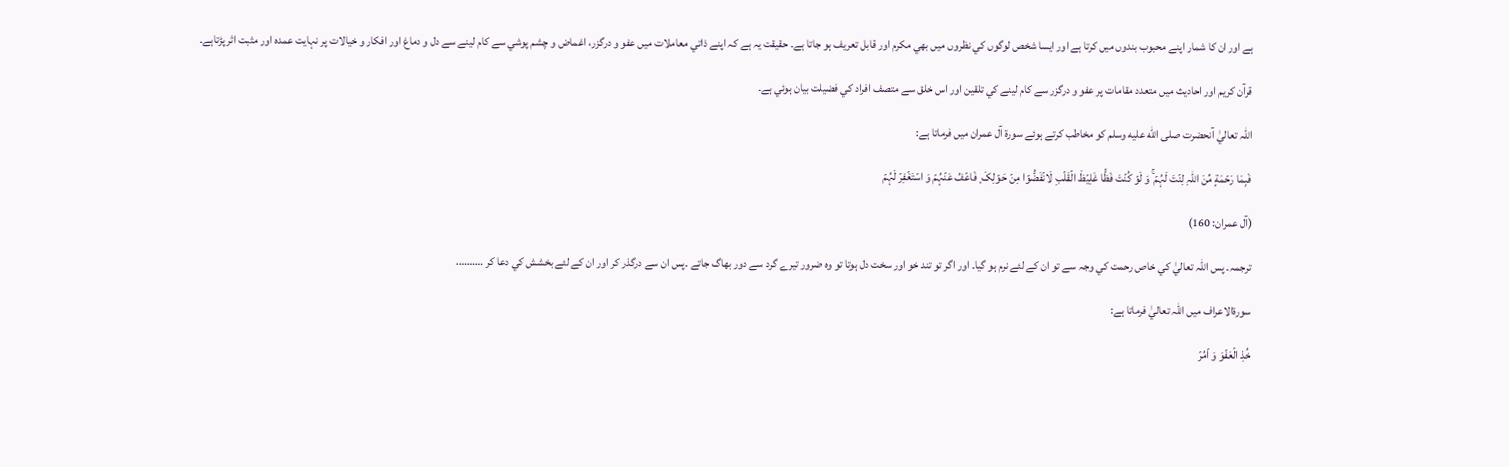ہے اور ان کا شمار اپنے محبوب بندوں ميں کرتا ہے اور ايسا شخص لوگوں کي نظروں ميں بھي مکرم اور قابل تعريف ہو جاتا ہے۔ حقيقت يہ ہے کہ اپنے ذاتي معاملات ميں عفو و درگزر، اغماض و چشم پوشي سے کام لينے سے دل و دماغ اور افکار و خيالات پر نہايت عمدہ اور مثبت اثر پڑتاہے۔

قرآن کريم اور احاديث ميں متعدد مقامات پر عفو و درگزر سے کام لينے کي تلقين اور اس خلق سے متصف افراد کي فضيلت بيان ہوئي ہے۔

اللہ تعاليٰ آنحضرت صلى الله عليه وسلم کو مخاطب کرتے ہوئے سورة آل عمران ميں فرماتا ہے:

فَبِمَا رَحۡمَةٍ مِّنَ اللّٰہِ لِنۡتَ لَہُمۡ ۚ وَ لَوۡ کُنۡتَ فَظًّا غَلِيۡظَ الۡقَلۡبِ لَانۡفَضُّوۡا مِنۡ حَوۡلِکَ ۪ فَاعۡفُ عَنۡہُمۡ وَ اسۡتَغۡفِرۡ لَہُمۡ

(آل عمران: 160)

ترجمہ۔ پس اللہ تعاليٰ کي خاص رحمت کي وجہ سے تو ان کے لئے نرم ہو گيا۔ اور اگر تو تند خو اور سخت دل ہوتا تو وہ ضرور تيرے گرد سے دور بھاگ جاتے ۔پس ان سے درگذر کر اور ان کے لئے بخشش کي دعا کر ……….

سورةالاعراف ميں اللہ تعاليٰ فرماتا ہے:

خُذِ الۡعَفۡوَ وَ اۡمُرۡ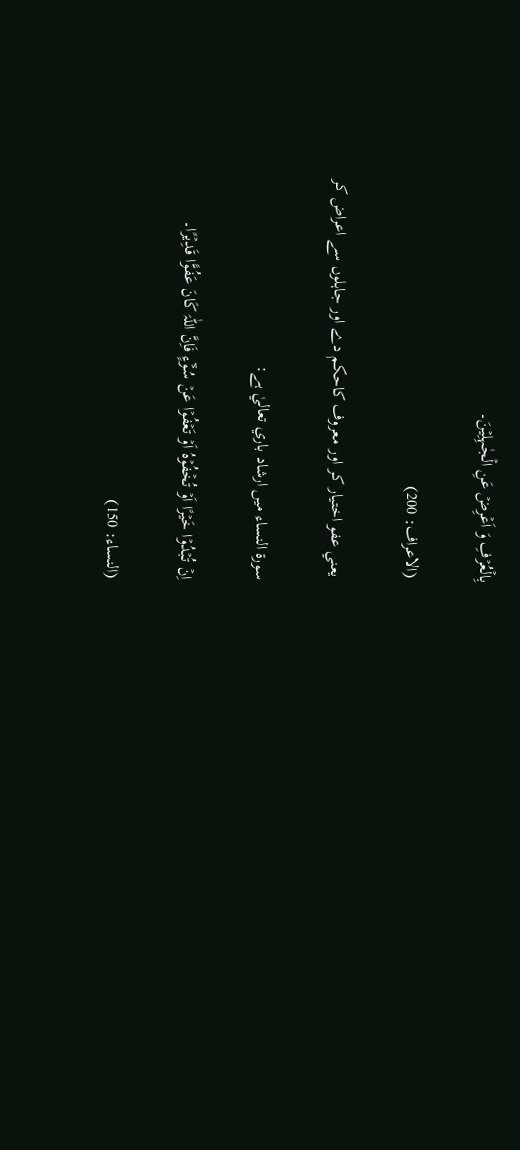بِالۡعُرۡفِ وَ اَعۡرِضۡ عَنِ الۡجٰہِلِيۡنَ۔

 (الاعراف: 200)

 يعني عفو اختيار کر اور معروف کاحکم دے اور جاہلوں سے اعراض کر

سورة النساء ميں ارشاد باري تعاليٰ ہے:

اِنۡ تُبۡدُوۡا خَيۡرًا اَوۡ تُخۡفُوۡہُ اَوۡ تَعۡفُوۡا عَنۡ سُوۡٓءٍ فَاِنَّ اللّٰہَ کَانَ عَفُوًّا قَدِيۡرًا۔

(النساء: 150)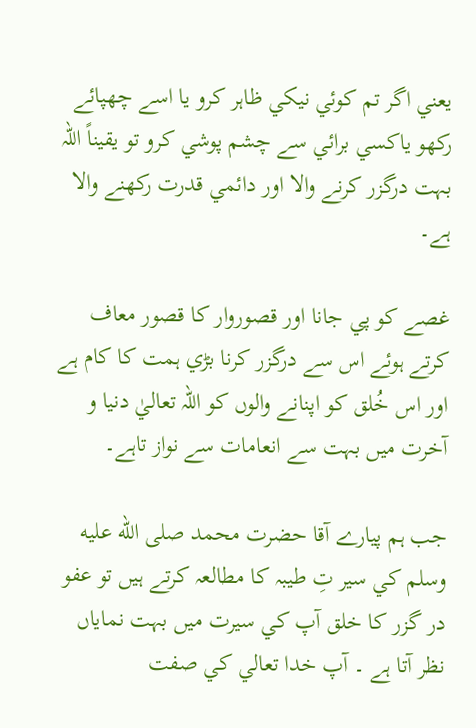يعني اگر تم کوئي نيکي ظاہر کرو يا اسے چھپائے رکھو ياکسي برائي سے چشم پوشي کرو تو يقيناً اللہ بہت درگزر کرنے والا اور دائمي قدرت رکھنے والا ہے۔

غصے کو پي جانا اور قصوروار کا قصور معاف کرتے ہوئے اس سے درگزر کرنا بڑي ہمت کا کام ہے اور اس خُلق کو اپنانے والوں کو اللہ تعاليٰ دنيا و آخرت ميں بہت سے انعامات سے نواز تاہے۔

جب ہم پيارے آقا حضرت محمد صلى الله عليه وسلم کي سير تِ طيبہ کا مطالعہ کرتے ہيں تو عفو در گزر کا خلق آپ کي سيرت ميں بہت نماياں نظر آتا ہے ۔ آپ خدا تعالي کي صفت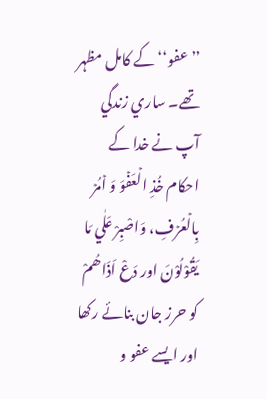’’عفو‘‘ کے کامل مظہر تھے۔ ساري زندگي آپ نے خدا کے احکام خُذِ الۡعَفۡوَ وَ اۡمُرۡ بِالۡعُرۡفِ، وَاصْبِرْ عَلٰي مَا يَقُوْلُوْنَ اور دَعْ اَذَاھُمْ کو حرز جان بنائے رکھا اور ايسے عفو و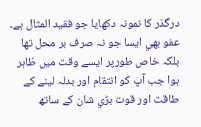درگذر کا نمونہ دکھايا جو فقيد المثال ہے۔ عفو بھي ايسا جو نہ صرف بر محل تھا بلکہ خاص طورپر ايسے وقت ميں ظاہر ہوا جب آپ کو انتقام اور بدلہ لينے کے طاقت اور قوت بڑي شان کے ساتھ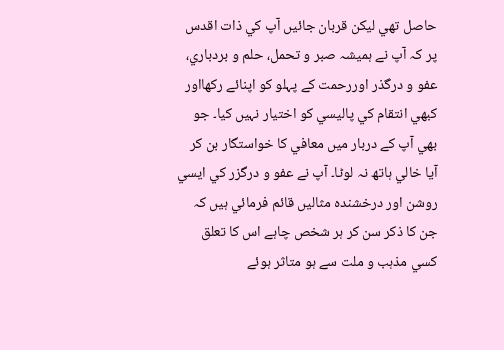حاصل تھي ليکن قربان جائيں آپ کي ذات اقدس پر کہ آپ نے ہميشہ صبر و تحمل، حلم و بردباري، عفو و درگذر اوررحمت کے پہلو کو اپنائے رکھااور کبھي انتقام کي پاليسي کو اختيار نہيں کيا۔ جو بھي آپ کے دربار ميں معافي کا خواستگار بن کر آيا خالي ہاتھ نہ لوٹا۔ آپ نے عفو و درگزر کي ايسي روشن اور درخشندہ مثاليں قائم فرمائي ہيں کہ جن کا ذکر سن کر ہر شخص چاہے اس کا تعلق کسي مذہب و ملت سے ہو متاثر ہوئے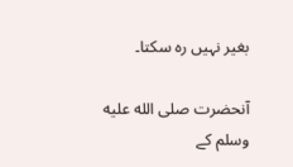بغير نہيں رہ سکتا۔

آنحضرت صلى الله عليه وسلم کے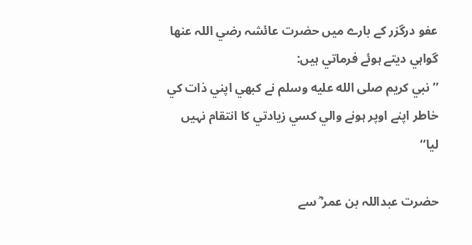عفو درگزر کے بارے ميں حضرت عائشہ رضي اللہ عنھا گواہي ديتے ہوئے فرماتي ہيں:
’’نبي کريم صلى الله عليه وسلم نے کبھي اپني ذات کي خاطر اپنے اوپر ہونے والي کسي زيادتي کا انتقام نہيں ليا‘‘

حضرت عبداللہ بن عمر ؓ سے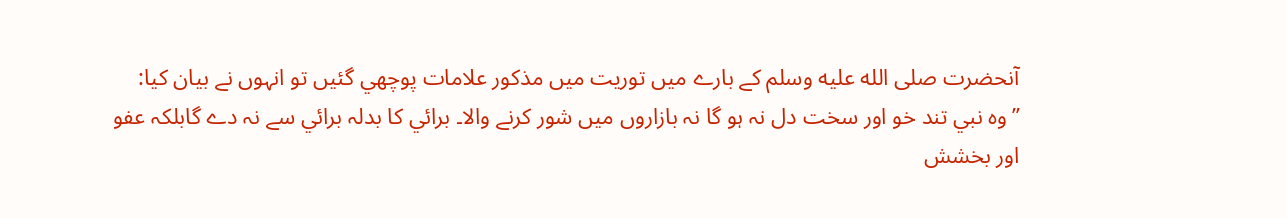آنحضرت صلى الله عليه وسلم کے بارے ميں توريت ميں مذکور علامات پوچھي گئيں تو انہوں نے بيان کيا:
’’وہ نبي تند خو اور سخت دل نہ ہو گا نہ بازاروں ميں شور کرنے والا۔ برائي کا بدلہ برائي سے نہ دے گابلکہ عفو اور بخشش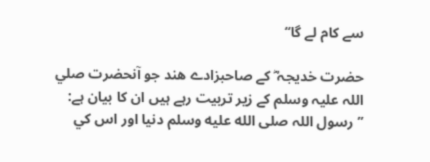سے کام لے گا‘‘

حضرت خديجہ ؓ کے صاحبزادے ھند جو آنحضرت صلي اللہ عليہ وسلم کے زير تربيت رہے ہيں ان کا بيان ہے:
’’رسول اللہ صلى الله عليه وسلم دنيا اور اس کي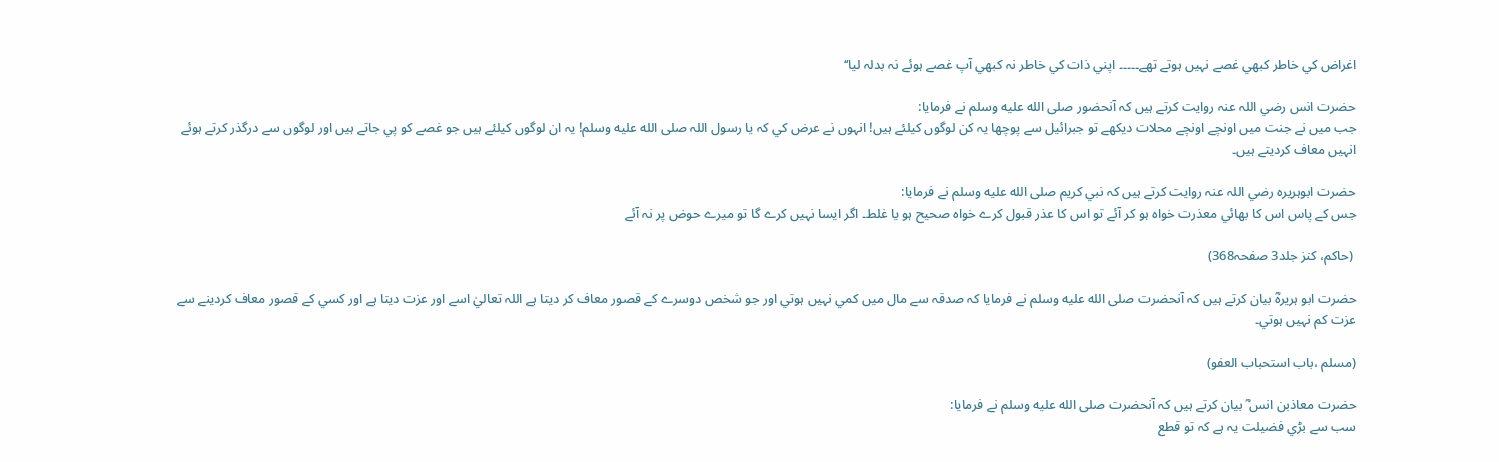اغراض کي خاطر کبھي غصے نہيں ہوتے تھے۔۔۔۔۔ اپني ذات کي خاطر نہ کبھي آپ غصے ہوئے نہ بدلہ ليا‘‘

حضرت انس رضي اللہ عنہ روايت کرتے ہيں کہ آنحضور صلى الله عليه وسلم نے فرمايا:
جب ميں نے جنت ميں اونچے اونچے محلات ديکھے تو جبرائيل سے پوچھا يہ کن لوگوں کيلئے ہيں! انہوں نے عرض کي کہ يا رسول اللہ صلى الله عليه وسلم! يہ ان لوگوں کيلئے ہيں جو غصے کو پي جاتے ہيں اور لوگوں سے درگذر کرتے ہوئے انہيں معاف کرديتے ہيں۔

حضرت ابوہريرہ رضي اللہ عنہ روايت کرتے ہيں کہ نبي کريم صلى الله عليه وسلم نے فرمايا:
جس کے پاس اس کا بھائي معذرت خواہ ہو کر آئے تو اس کا عذر قبول کرے خواہ صحيح ہو يا غلط۔ اگر ايسا نہيں کرے گا تو ميرے حوض پر نہ آئے

 (حاکم، کنز جلد3 صفحہ368)

حضرت ابو ہريرہؓ بيان کرتے ہيں کہ آنحضرت صلى الله عليه وسلم نے فرمايا کہ صدقہ سے مال ميں کمي نہيں ہوتي اور جو شخص دوسرے کے قصور معاف کر ديتا ہے اللہ تعاليٰ اسے اور عزت ديتا ہے اور کسي کے قصور معاف کردينے سے عزت کم نہيں ہوتي۔

(مسلم ،باب استحباب العفو)

حضرت معاذبن انس ؓ بيان کرتے ہيں کہ آنحضرت صلى الله عليه وسلم نے فرمايا:
سب سے بڑي فضيلت يہ ہے کہ تو قطع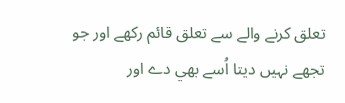تعلق کرنے والے سے تعلق قائم رکھے اور جو تجھے نہيں ديتا اُسے بھي دے اور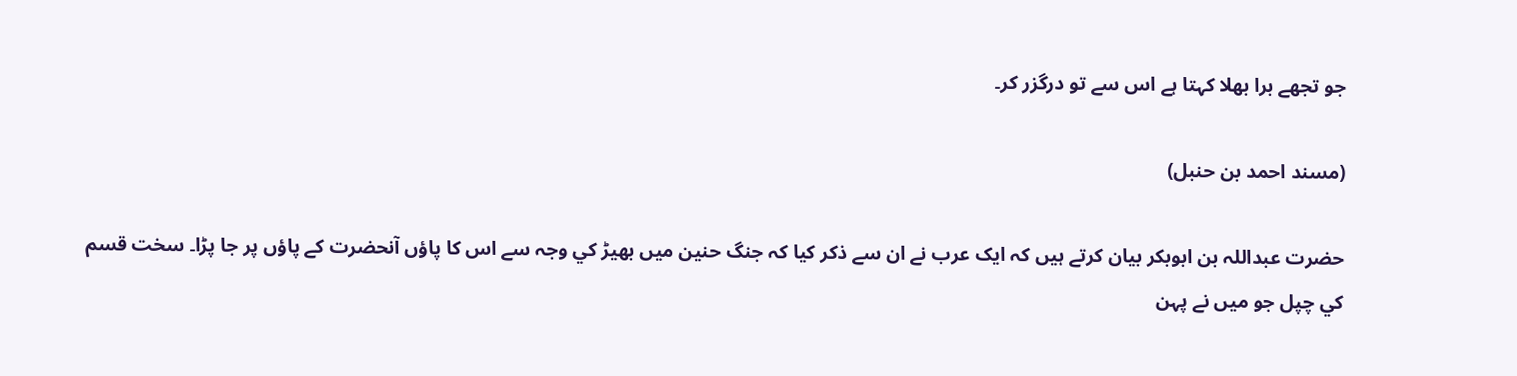جو تجھے برا بھلا کہتا ہے اس سے تو درگزر کر۔

(مسند احمد بن حنبل)

حضرت عبداللہ بن ابوبکر بيان کرتے ہيں کہ ايک عرب نے ان سے ذکر کيا کہ جنگ حنين ميں بھيڑ کي وجہ سے اس کا پاؤں آنحضرت کے پاؤں پر جا پڑا۔ سخت قسم کي چپل جو ميں نے پہن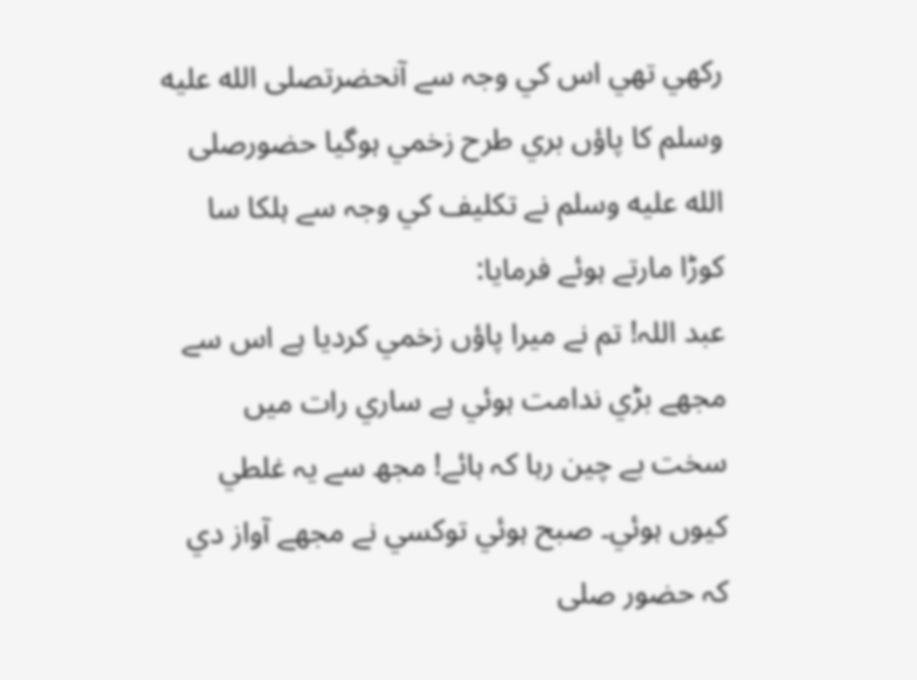رکھي تھي اس کي وجہ سے آنحضرتصلى الله عليه وسلم کا پاؤں بري طرح زخمي ہوگيا حضورصلى الله عليه وسلم نے تکليف کي وجہ سے ہلکا سا کوڑا مارتے ہوئے فرمايا:
عبد اللہ! تم نے ميرا پاؤں زخمي کرديا ہے اس سے مجھے بڑي ندامت ہوئي ہے ساري رات ميں سخت بے چين رہا کہ ہائے! مجھ سے يہ غلطي کيوں ہوئي۔ صبح ہوئي توکسي نے مجھے آواز دي کہ حضور صلى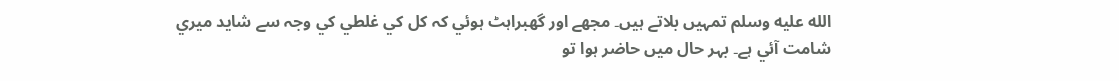الله عليه وسلم تمہيں بلاتے ہيں۔ مجھے اور گھبراہٹ ہوئي کہ کل کي غلطي کي وجہ سے شايد ميري شامت آئي ہے۔ بہر حال ميں حاضر ہوا تو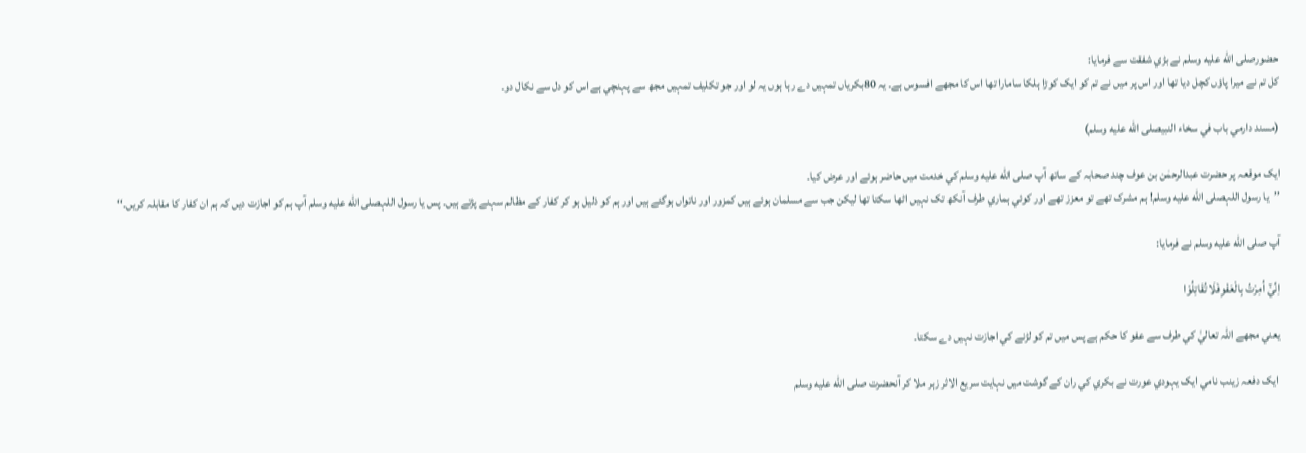حضورصلى الله عليه وسلم نے بڑي شفقت سے فرمايا:
کل تم نے ميرا پاؤں کچل ديا تھا اور اس پر ميں نے تم کو ايک کوڑا ہلکا سامارا تھا اس کا مجھے افسوس ہے۔ يہ 80بکرياں تمہيں دے رہا ہوں يہ لو اور جو تکليف تمہيں مجھ سے پہنچي ہے اس کو دل سے نکال دو۔

(مسند دارمي باب في سخاء النبيصلى الله عليه وسلم)

ايک موقعہ پر حضرت عبدالرحمٰن بن عوف چند صحابہ کے ساتھ آپ صلى الله عليه وسلم کي خدمت ميں حاضر ہوئے اور عرض کيا۔
’’يا رسول اللہصلى الله عليه وسلم! ہم مشرک تھے تو معزز تھے اور کوئي ہماري طرف آنکھ تک نہيں اٹھا سکتا تھا ليکن جب سے مسلمان ہوئے ہيں کمزور اور ناتواں ہوگئے ہيں اور ہم کو ذليل ہو کر کفار کے مظالم سہنے پڑتے ہيں۔ پس يا رسول اللہصلى الله عليه وسلم آپ ہم کو اجازت ديں کہ ہم ان کفار کا مقابلہ کريں۔‘‘

آپ صلى الله عليه وسلم نے فرمايا:

اِنِّيْٓ اُمِرْتُ بِالْعَفْوِفَلَا تُقَاتِلُوْا

يعني مجھے اللہ تعاليٰ کي طرف سے عفو کا حکم ہے پس ميں تم کو لڑنے کي اجازت نہيں دے سکتا۔

 ايک دفعہ زينب نامي ايک يہودي عورت نے بکري کي ران کے گوشت ميں نہايت سريع الاثر زہر ملا کر آنحضرت صلى الله عليه وسلم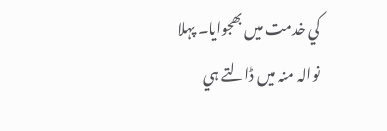کي خدمت ميں بھجوايا۔ پہلا نوالہ منہ ميں ڈالتے ہي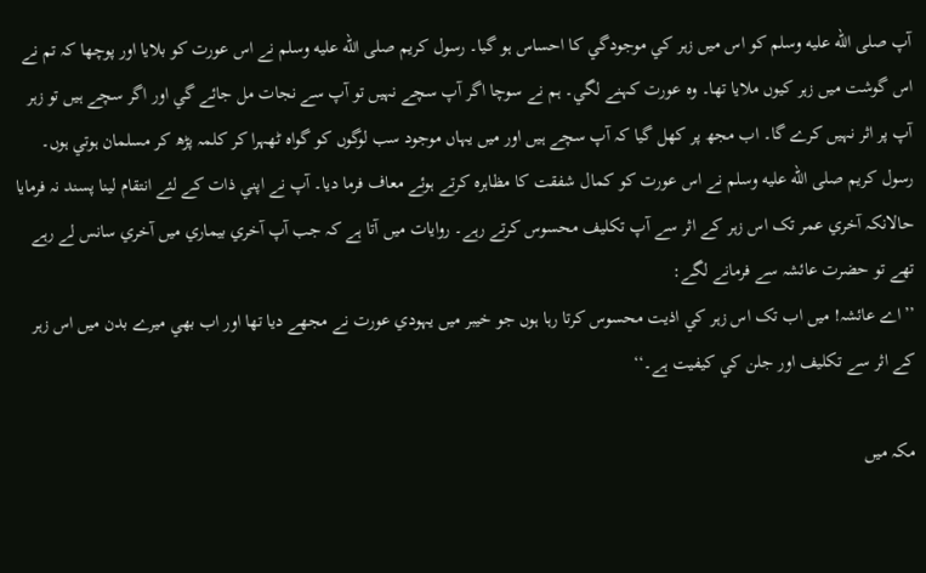آپ صلى الله عليه وسلم کو اس ميں زہر کي موجودگي کا احساس ہو گيا۔ رسول کريم صلى الله عليه وسلم نے اس عورت کو بلايا اور پوچھا کہ تم نے اس گوشت ميں زہر کيوں ملايا تھا۔ وہ عورت کہنے لگي۔ ہم نے سوچا اگر آپ سچے نہيں تو آپ سے نجات مل جائے گي اور اگر سچے ہيں تو زہر آپ پر اثر نہيں کرے گا۔ اب مجھ پر کھل گيا کہ آپ سچے ہيں اور ميں يہاں موجود سب لوگوں کو گواہ ٹھہرا کر کلمہ پڑھ کر مسلمان ہوتي ہوں۔ رسول کريم صلى الله عليه وسلم نے اس عورت کو کمال شفقت کا مظاہرہ کرتے ہوئے معاف فرما ديا۔ آپ نے اپني ذات کے لئے انتقام لينا پسند نہ فرمايا حالانکہ آخري عمر تک اس زہر کے اثر سے آپ تکليف محسوس کرتے رہے۔ روايات ميں آتا ہے کہ جب آپ آخري بيماري ميں آخري سانس لے رہے تھے تو حضرت عائشہ سے فرمانے لگے:
’’اے عائشہ! ميں اب تک اس زہر کي اذيت محسوس کرتا رہا ہوں جو خيبر ميں يہودي عورت نے مجھے ديا تھا اور اب بھي ميرے بدن ميں اس زہر کے اثر سے تکليف اور جلن کي کيفيت ہے۔‘‘

مکہ ميں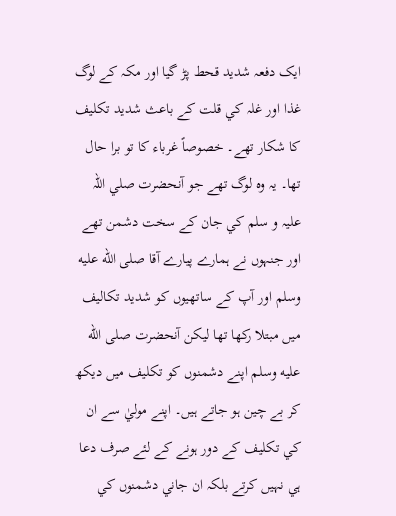ايک دفعہ شديد قحط پڑ گيا اور مکہ کے لوگ غذا اور غلہ کي قلت کے باعث شديد تکليف کا شکار تھے۔ خصوصاً غرباء کا تو برا حال تھا۔ يہ وہ لوگ تھے جو آنحضرت صلي اللہ عليہ و سلم کي جان کے سخت دشمن تھے اور جنہوں نے ہمارے پيارے آقا صلى الله عليه وسلم اور آپ کے ساتھيوں کو شديد تکاليف ميں مبتلا رکھا تھا ليکن آنحضرت صلى الله عليه وسلم اپنے دشمنوں کو تکليف ميں ديکھ کر بے چين ہو جاتے ہيں۔ اپنے موليٰ سے ان کي تکليف کے دور ہونے کے لئے صرف دعا ہي نہيں کرتے بلکہ ان جاني دشمنوں کي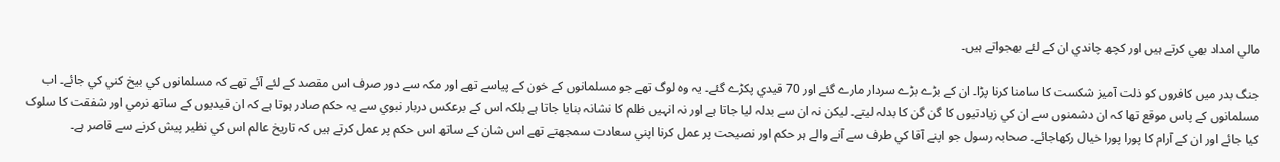مالي امداد بھي کرتے ہيں اور کچھ چاندي ان کے لئے بھجواتے ہيں۔

جنگ بدر ميں کافروں کو ذلت آميز شکست کا سامنا کرنا پڑا۔ ان کے بڑے بڑے سردار مارے گئے اور 70 قيدي پکڑے گئے۔ يہ وہ لوگ تھے جو مسلمانوں کے خون کے پياسے تھے اور مکہ سے دور صرف اس مقصد کے لئے آئے تھے کہ مسلمانوں کي بيخ کني کي جائے۔ اب مسلمانوں کے پاس موقع تھا کہ ان دشمنوں سے ان کي زيادتيوں کا گن گن کا بدلہ ليتے۔ ليکن نہ ان سے بدلہ ليا جاتا ہے اور نہ انہيں ظلم کا نشانہ بنايا جاتا ہے بلکہ اس کے برعکس دربار نبوي سے يہ حکم صادر ہوتا ہے کہ ان قيديوں کے ساتھ نرمي اور شفقت کا سلوک کيا جائے اور ان کے آرام کا پورا پورا خيال رکھاجائے۔ صحابہ رسول جو اپنے آقا کي طرف سے آنے والے ہر حکم اور نصيحت پر عمل کرنا اپني سعادت سمجھتے تھے اس شان کے ساتھ اس حکم پر عمل کرتے ہيں کہ تاريخ عالم اس کي نظير پيش کرنے سے قاصر ہے۔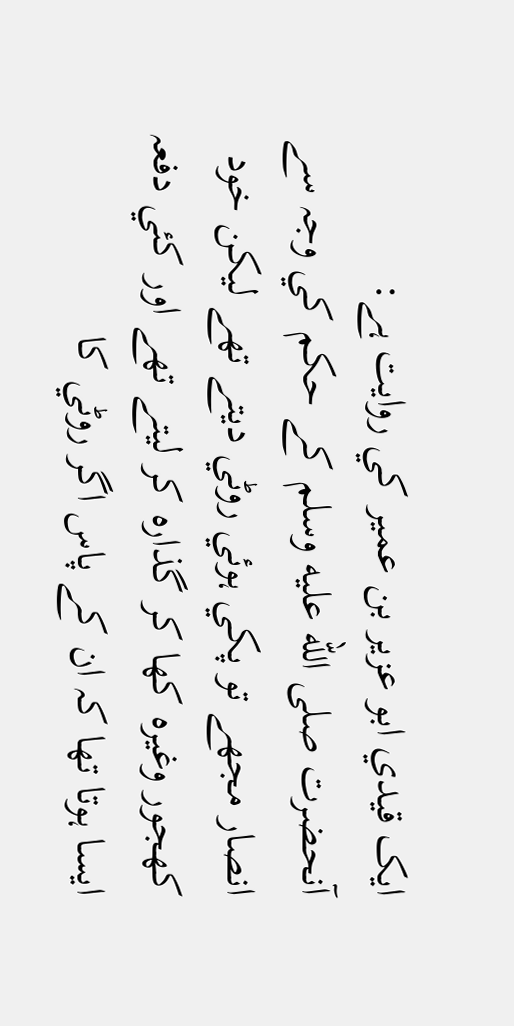ايک قيدي ابو عزير بن عمير کي روايت ہے:
آنحضرت صلى الله عليه وسلم کے حکم کي وجہ سے انصار مجھے تو پکي ہوئي روٹي ديتے تھے ليکن خود کھجور وغيرہ کھا کر گذارہ کر ليتے تھے اور کئي دفعہ ايسا ہوتا تھا کہ ان کے پاس اگر روٹي کا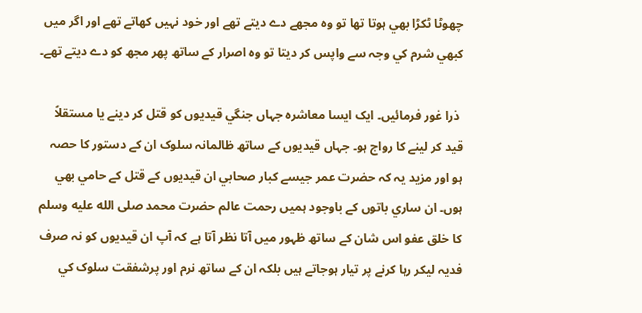چھوٹا ٹکڑا بھي ہوتا تھا تو وہ مجھے دے ديتے تھے اور خود نہيں کھاتے تھے اور اگر ميں کبھي شرم کي وجہ سے واپس کر ديتا تو وہ اصرار کے ساتھ پھر مجھ کو دے ديتے تھے۔

 ذرا غور فرمائيں۔ ايک ايسا معاشرہ جہاں جنگي قيديوں کو قتل کر دينے يا مستقلاً قيد کر لينے کا رواج ہو۔ جہاں قيديوں کے ساتھ ظالمانہ سلوک ان کے دستور کا حصہ ہو اور مزيد يہ کہ حضرت عمر جيسے کبار صحابي ان قيديوں کے قتل کے حامي بھي ہوں۔ ان ساري باتوں کے باوجود ہميں رحمت عالم حضرت محمد صلى الله عليه وسلم کا خلق عفو اس شان کے ساتھ ظہور ميں آتا نظر آتا ہے کہ آپ ان قيديوں کو نہ صرف فديہ ليکر رہا کرنے پر تيار ہوجاتے ہيں بلکہ ان کے ساتھ نرم اور پرشفقت سلوک کي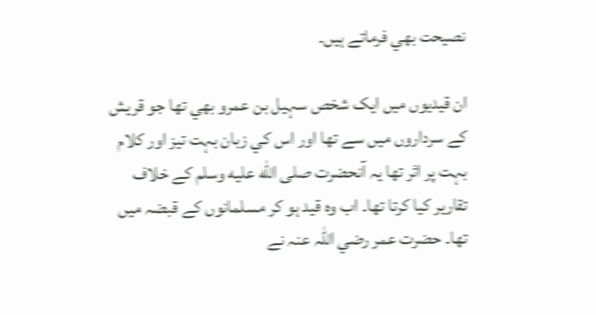نصيحت بھي فرماتے ہيں۔

ان قيديوں ميں ايک شخص سہيل بن عمرو بھي تھا جو قريش کے سرداروں ميں سے تھا اور اس کي زبان بہت تيز اور کلام بہت پر اثر تھا يہ آنحضرت صلى الله عليه وسلم کے خلاف تقارير کيا کرتا تھا۔ اب وہ قيد ہو کر مسلمانوں کے قبضہ ميں تھا۔ حضرت عمر رضي اللہ عنہ نے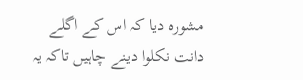مشورہ ديا کہ اس کے اگلے دانت نکلوا دينے چاہيں تاکہ يہ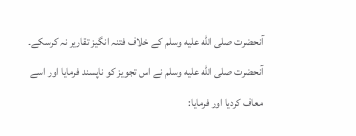آنحضرت صلى الله عليه وسلم کے خلاف فتنہ انگيز تقارير نہ کرسکے۔ آنحضرت صلى الله عليه وسلم نے اس تجويز کو ناپسند فرمايا اور اسے معاف کرديا اور فرمايا: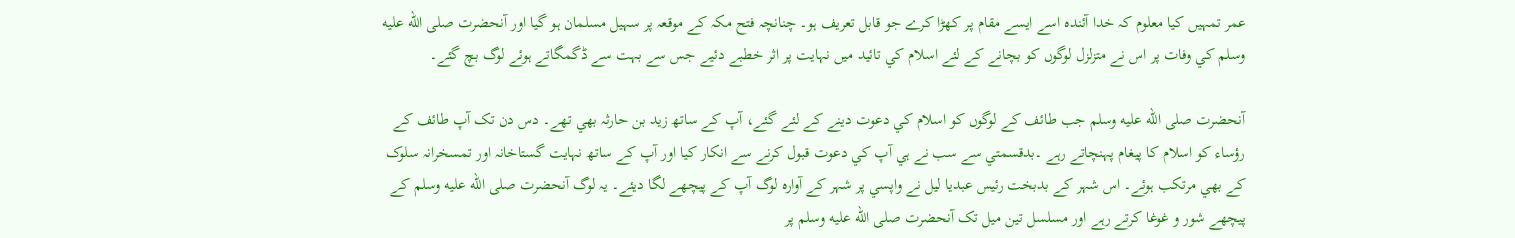عمر تمہيں کيا معلوم کہ خدا آئندہ اسے ايسے مقام پر کھڑا کرے جو قابل تعريف ہو۔ چنانچہ فتح مکہ کے موقعہ پر سہيل مسلمان ہو گيا اور آنحضرت صلى الله عليه وسلم کي وفات پر اس نے متزلزل لوگوں کو بچانے کے لئے اسلام کي تائيد ميں نہايت پر اثر خطبے دئيے جس سے بہت سے ڈگمگاتے ہوئے لوگ بچ گئے۔

آنحضرت صلى الله عليه وسلم جب طائف کے لوگوں کو اسلام کي دعوت دينے کے لئے گئے، آپ کے ساتھ زيد بن حارثہ بھي تھے۔ دس دن تک آپ طائف کے رؤساء کو اسلام کا پيغام پہنچاتے رہے ۔بدقسمتي سے سب نے ہي آپ کي دعوت قبول کرنے سے انکار کيا اور آپ کے ساتھ نہايت گستاخانہ اور تمسخرانہ سلوک کے بھي مرتکب ہوئے۔ اس شہر کے بدبخت رئيس عبديا ليل نے واپسي پر شہر کے آوارہ لوگ آپ کے پيچھے لگا ديئے۔ يہ لوگ آنحضرت صلى الله عليه وسلم کے پيچھے شور و غوغا کرتے رہے اور مسلسل تين ميل تک آنحضرت صلى الله عليه وسلم پر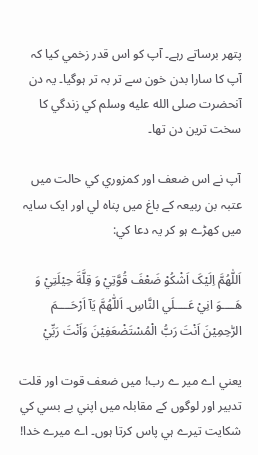پتھر برساتے رہے۔ آپ کو اس قدر زخمي کيا کہ آپ کا سارا بدن خون سے تر بہ تر ہوگيا۔ يہ دن آنحضرت صلى الله عليه وسلم کي زندگي کا سخت ترين دن تھا۔

آپ نے اس ضعف اور کمزوري کي حالت ميں عتبہ بن ربيعہ کے باغ ميں پناہ لي اور ايک سايہ ميں کھڑے ہو کر يہ دعا کي:

اَللّٰھُمَّ اِلَيْکَ اَشْکُوْ ضَعْفَ قُوَّتِيْ وَ قِلَّةَ حِيْلَتِيْ وَ ھَــــوَ انِيْ عَــــلَي النَّاسِ۔ اَللّٰھُمَّ يَآ اَرْحَــــمَ الرّٰحِمِيْنَ اَنْتَ رَبُّ الْمُسْتَضْعَفِيْنَ وَاَنْتَ رَبِّيْ

يعني اے مير ے رب! ميں ضعف قوت اور قلت تدبير اور لوگوں کے مقابلہ ميں اپني بے بسي کي شکايت تيرے ہي پاس کرتا ہوں۔ اے ميرے خدا!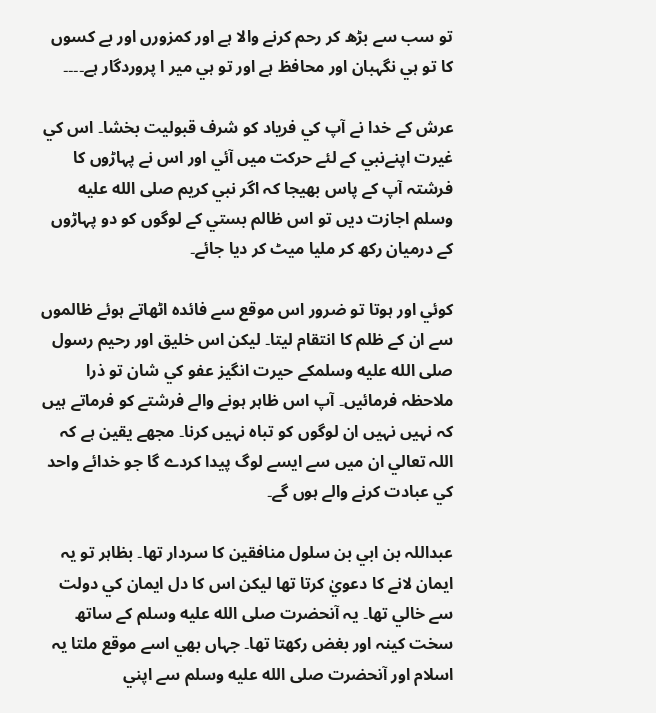تو سب سے بڑھ کر رحم کرنے والا ہے اور کمزورں اور بے کسوں کا تو ہي نگہبان اور محافظ ہے اور تو ہي مير ا پروردگار ہے۔۔۔۔

عرش کے خدا نے آپ کي فرياد کو شرف قبوليت بخشا۔ اس کي غيرت اپنےنبي کے لئے حرکت ميں آئي اور اس نے پہاڑوں کا فرشتہ آپ کے پاس بھيجا کہ اگر نبي کريم صلى الله عليه وسلم اجازت ديں تو اس ظالم بستي کے لوگوں کو دو پہاڑوں کے درميان رکھ کر مليا ميٹ کر ديا جائے۔

کوئي اور ہوتا تو ضرور اس موقع سے فائدہ اٹھاتے ہوئے ظالموں سے ان کے ظلم کا انتقام ليتا۔ ليکن اس خليق اور رحيم رسول صلى الله عليه وسلمکے حيرت انگيز عفو کي شان تو ذرا ملاحظہ فرمائيں۔ آپ اس ظاہر ہونے والے فرشتے کو فرماتے ہيں کہ نہيں نہيں ان لوگوں کو تباہ نہيں کرنا۔ مجھے يقين ہے کہ اللہ تعالي ان ميں سے ايسے لوگ پيدا کردے گا جو خدائے واحد کي عبادت کرنے والے ہوں گے۔

عبداللہ بن ابي بن سلول منافقين کا سردار تھا۔ بظاہر تو يہ ايمان لانے کا دعويٰ کرتا تھا ليکن اس کا دل ايمان کي دولت سے خالي تھا۔ يہ آنحضرت صلى الله عليه وسلم کے ساتھ سخت کينہ اور بغض رکھتا تھا۔ جہاں بھي اسے موقع ملتا يہ اسلام اور آنحضرت صلى الله عليه وسلم سے اپني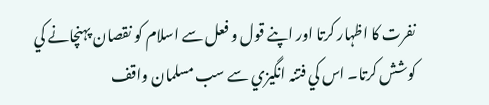نفرت کا اظہار کرتا اور اپنے قول و فعل سے اسلام کو نقصان پہنچانے کي کوشش کرتا۔ اس کي فتنہ انگيزي سے سب مسلمان واقف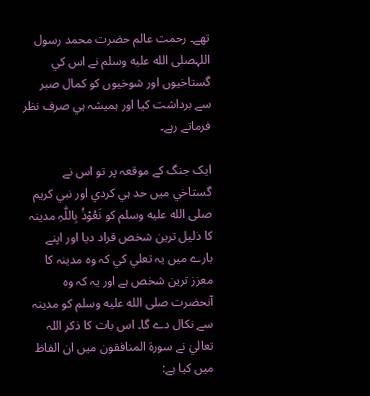تھے۔ رحمت عالم حضرت محمد رسول اللہصلى الله عليه وسلم نے اس کي گستاخيوں اور شوخيوں کو کمال صبر سے برداشت کيا اور ہميشہ ہي صرف نظر فرماتے رہے۔

ايک جنگ کے موقعہ پر تو اس نے گستاخي ميں حد ہي کردي اور نبي کريم صلى الله عليه وسلم کو نَعُوْذُ بِاللّٰہِ مدينہ کا ذليل ترين شخص قراد ديا اور اپنے بارے ميں يہ تعلي کي کہ وہ مدينہ کا معزز ترين شخص ہے اور يہ کہ وہ آنحضرت صلى الله عليه وسلم کو مدينہ سے نکال دے گا۔ اس بات کا ذکر اللہ تعاليٰ نے سورة المنافقون ميں ان الفاظ ميں کيا ہے: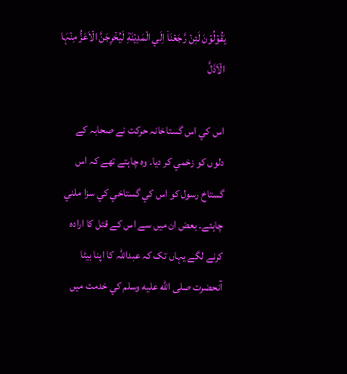يَقُوۡلُوۡنَ لَئِنۡ رَّجَعۡنَاۤ اِلَي الۡمَدِيۡنَةِ لَيُخۡرِجَنَّ الۡاَعَزُّ مِنۡہَا الۡاَذَلَّ

اس کي اس گستاخانہ حرکت نے صحابہ کے دلوں کو زخمي کر ديا۔ وہ چاہتے تھے کہ اس گستاخ رسول کو اس کي گستاخي کي سزا ملني چاہئے۔ بعض ان ميں سے اس کے قتل کا ارادہ کرنے لگے يہاں تک کہ عبداللہ کا اپنا بيٹا آنحضرت صلى الله عليه وسلم کي خدمت ميں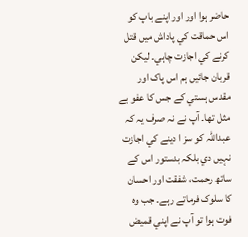حاضر ہوا اور اور اپنے باپ کو اس حماقت کي پاداش ميں قتل کرنے کي اجازت چاہي۔ ليکن قربان جائيں ہم اس پاک اور مقدس ہستي کے جس کا عفو بے مثل تھا۔ آپ نے نہ صرف يہ کہ عبداللہ کو سز ا دينے کي اجازت نہيں دي بلکہ بدستور اس کے ساتھ رحمت، شفقت اور احسان کا سلوک فرماتے رہے۔ جب وہ فوت ہوا تو آپ نے اپني قميض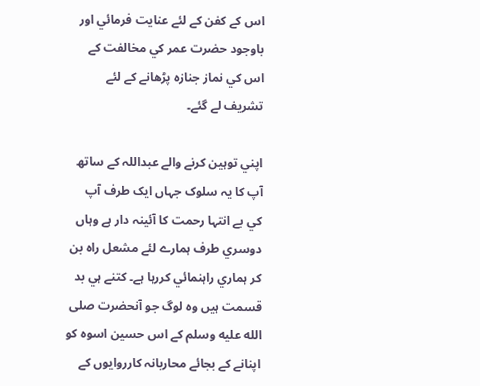اس کے کفن کے لئے عنايت فرمائي اور باوجود حضرت عمر کي مخالفت کے اس کي نماز جنازہ پڑھانے کے لئے تشريف لے گئے۔

اپني توہين کرنے والے عبداللہ کے ساتھ آپ کا يہ سلوک جہاں ايک طرف آپ کي بے انتہا رحمت کا آئينہ دار ہے وہاں دوسري طرف ہمارے لئے مشعل راہ بن کر ہماري راہنمائي کررہا ہے۔ کتنے ہي بد قسمت ہيں وہ لوگ جو آنحضرت صلى الله عليه وسلم کے اس حسين اسوہ کو اپنانے کے بجائے محاربانہ کارروايوں کے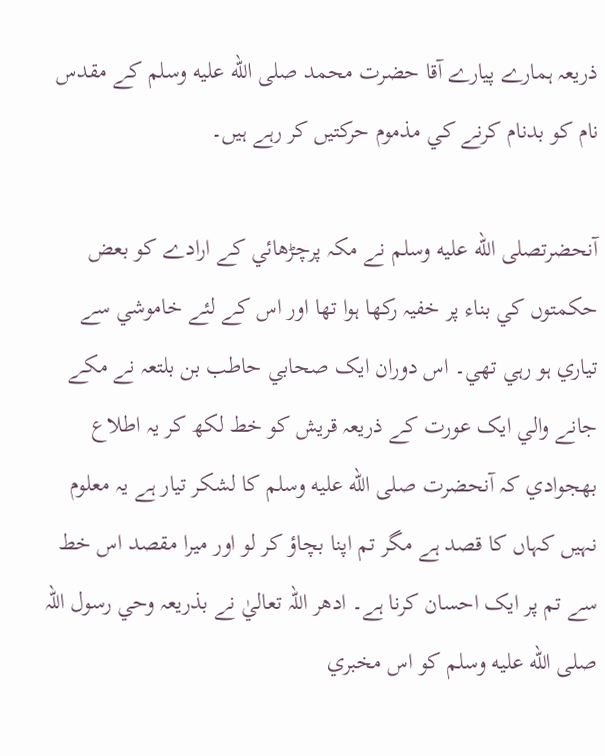ذريعہ ہمارے پيارے آقا حضرت محمد صلى الله عليه وسلم کے مقدس نام کو بدنام کرنے کي مذموم حرکتيں کر رہے ہيں۔

آنحضرتصلى الله عليه وسلم نے مکہ پرچڑھائي کے ارادے کو بعض حکمتوں کي بناء پر خفيہ رکھا ہوا تھا اور اس کے لئے خاموشي سے تياري ہو رہي تھي۔ اس دوران ايک صحابي حاطب بن بلتعہ نے مکے جانے والي ايک عورت کے ذريعہ قريش کو خط لکھ کر يہ اطلاع بھجوادي کہ آنحضرت صلى الله عليه وسلم کا لشکر تيار ہے يہ معلوم نہيں کہاں کا قصد ہے مگر تم اپنا بچاؤ کر لو اور ميرا مقصد اس خط سے تم پر ايک احسان کرنا ہے۔ ادھر اللہ تعاليٰ نے بذريعہ وحي رسول اللہ صلى الله عليه وسلم کو اس مخبري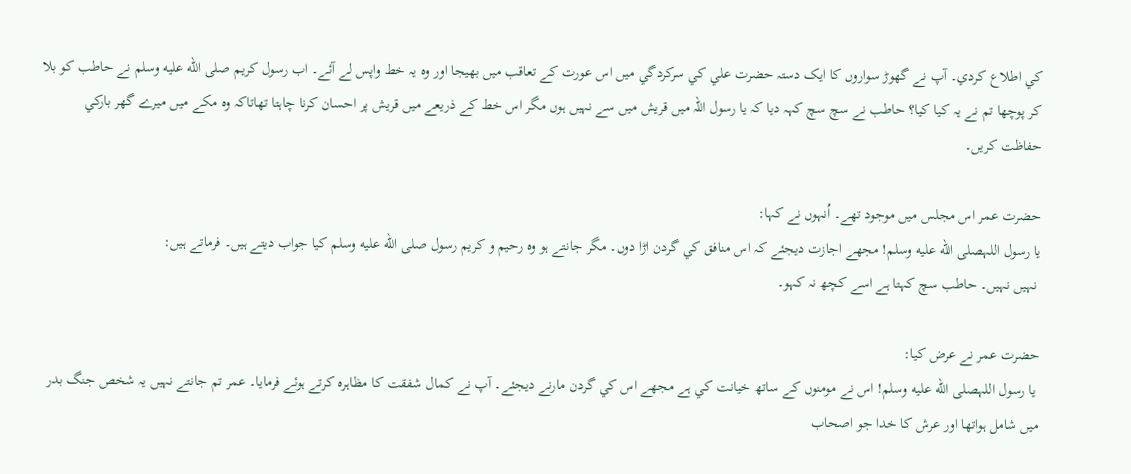کي اطلاع کردي۔ آپ نے گھوڑ سواروں کا ايک دستہ حضرت علي کي سرکردگي ميں اس عورت کے تعاقب ميں بھيجا اور وہ يہ خط واپس لے آئے۔ اب رسول کريم صلى الله عليه وسلم نے حاطب کو بلا کر پوچھا تم نے يہ کيا کيا؟ حاطب نے سچ سچ کہہ ديا کہ يا رسول اللہ ميں قريش ميں سے نہيں ہوں مگر اس خط کے ذريعے ميں قريش پر احسان کرنا چاہتا تھاتاکہ وہ مکے ميں ميرے گھر بارکي حفاظت کريں۔

حضرت عمر اس مجلس ميں موجود تھے۔ اُنہوں نے کہا:
يا رسول اللہصلى الله عليه وسلم! مجھے اجازت ديجئے کہ اس منافق کي گردن اڑا دوں۔ مگر جانتے ہو وہ رحيم و کريم رسول صلى الله عليه وسلم کيا جواب ديتے ہيں۔ فرماتے ہيں:
 نہيں نہيں۔ حاطب سچ کہتا ہے اسے کچھ نہ کہو۔

حضرت عمر نے عرض کيا:
 يا رسول اللہصلى الله عليه وسلم! اس نے مومنوں کے ساتھ خيانت کي ہے مجھے اس کي گردن مارنے ديجئے۔ آپ نے کمال شفقت کا مظاہرہ کرتے ہوئے فرمايا۔ عمر تم جانتے نہيں يہ شخص جنگ بدر ميں شامل ہواتھا اور عرش کا خدا جو اصحاب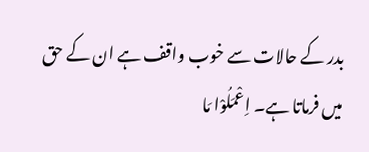بدر کے حالات سے خوب واقف ہے ان کے حق ميں فرماتا ہے۔ اِعْمَلُوْا مَا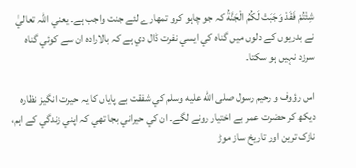شِئْتُمْ فَقَدْ وَجَبَتْ لَکُمُ الْجَنَّةُ کہ جو چاہو کرو تمھارے لئے جنت واجب ہے۔ يعني اللہ تعاليٰ نے بدريوں کے دلوں ميں گناہ کي ايسي نفرت ڈال دي ہے کہ بالارادہ ان سے کوئي گناہ سرزد نہيں ہو سکتا۔

اس رؤوف و رحيم رسول صلى الله عليه وسلم کي شفقت بے پاياں کا يہ حيرت انگيز نظارہ ديکھ کر حضرت عمر بے اختيار رونے لگے۔ ان کي حيراني بجا تھي کہ اپني زندگي کے اہم، نازک ترين اور تاريخ ساز موڑ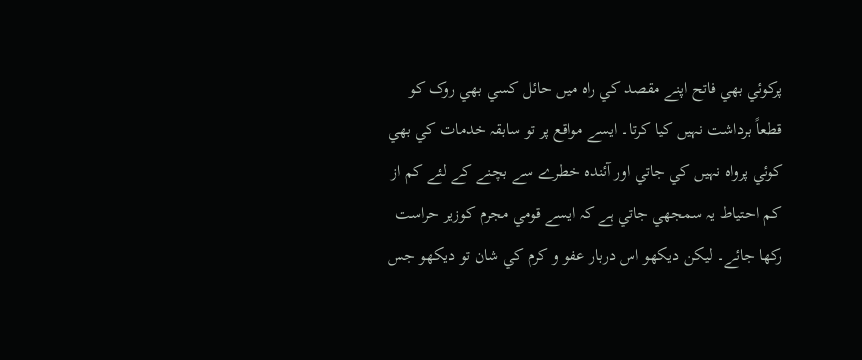پرکوئي بھي فاتح اپنے مقصد کي راہ ميں حائل کسي بھي روک کو قطعاً برداشت نہيں کيا کرتا۔ ايسے مواقع پر تو سابقہ خدمات کي بھي کوئي پرواہ نہيں کي جاتي اور آئندہ خطرے سے بچنے کے لئے کم از کم احتياط يہ سمجھي جاتي ہے کہ ايسے قومي مجرم کوزير حراست رکھا جائے۔ ليکن ديکھو اس دربار عفو و کرم کي شان تو ديکھو جس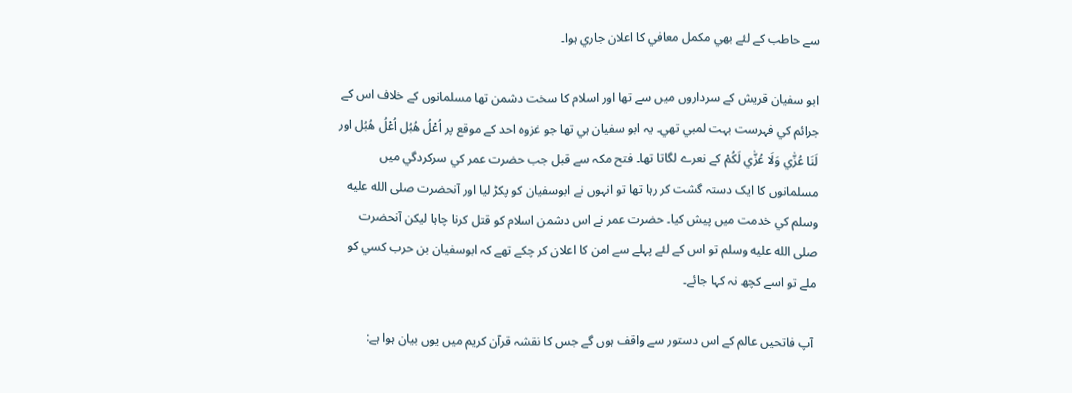سے حاطب کے لئے بھي مکمل معافي کا اعلان جاري ہوا۔

ابو سفيان قريش کے سرداروں ميں سے تھا اور اسلام کا سخت دشمن تھا مسلمانوں کے خلاف اس کے جرائم کي فہرست بہت لمبي تھي۔ يہ ابو سفيان ہي تھا جو غزوہ احد کے موقع پر اُعْلُ ھُبُل اُعْلُ ھُبُل اور لَنَا عُزّٰي وَلَا عُزّٰي لَکُمْ کے نعرے لگاتا تھا۔ فتح مکہ سے قبل جب حضرت عمر کي سرکردگي ميں مسلمانوں کا ايک دستہ گشت کر رہا تھا تو انہوں نے ابوسفيان کو پکڑ ليا اور آنحضرت صلى الله عليه وسلم کي خدمت ميں پيش کيا۔ حضرت عمر نے اس دشمن اسلام کو قتل کرنا چاہا ليکن آنحضرت صلى الله عليه وسلم تو اس کے لئے پہلے سے امن کا اعلان کر چکے تھے کہ ابوسفيان بن حرب کسي کو ملے تو اسے کچھ نہ کہا جائے۔

 آپ فاتحيں عالم کے اس دستور سے واقف ہوں گے جس کا نقشہ قرآن کريم ميں يوں بيان ہوا ہے: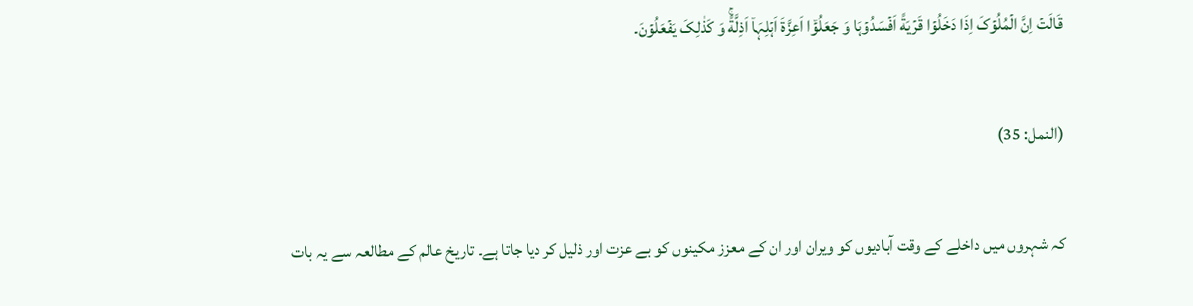قَالَتۡ اِنَّ الۡمُلُوۡکَ اِذَا دَخَلُوۡا قَرۡيَةً اَفۡسَدُوۡہَا وَ جَعَلُوۡۤا اَعِزَّةَ اَہۡلِہَاۤ اَذِلَّةًۚ وَ کَذٰلِکَ يَفۡعَلُوۡنَ۔

(النمل: 35)

کہ شہروں ميں داخلے کے وقت آباديوں کو ويران اور ان کے معزز مکينوں کو بے عزت اور ذليل کر ديا جاتا ہے۔ تاريخ عالم کے مطالعہ سے يہ بات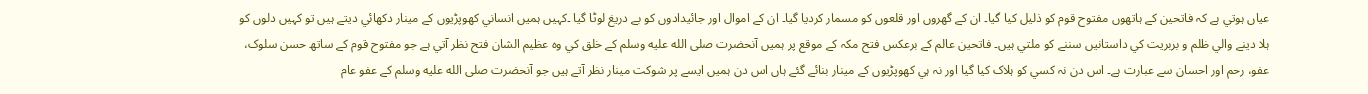عياں ہوتي ہے کہ فاتحين کے ہاتھوں مفتوح قوم کو ذليل کيا گيا۔ ان کے گھروں اور قلعوں کو مسمار کرديا گيا۔ ان کے اموال اور جائيدادوں کو بے دريغ لوٹا گيا ۔کہيں ہميں انساني کھوپڑيوں کے مينار دکھائي ديتے ہيں تو کہيں دلوں کو ہلا دينے والي ظلم و بربريت کي داستانيں سننے کو ملتي ہيں۔ فاتحين عالم کے برعکس فتح مکہ کے موقع پر ہميں آنحضرت صلى الله عليه وسلم کے خلق کي وہ عظيم الشان فتح نظر آتي ہے جو مفتوح قوم کے ساتھ حسن سلوک، عفو، رحم اور احسان سے عبارت ہے۔ اس دن نہ کسي کو ہلاک کيا گيا اور نہ ہي کھوپڑيوں کے مينار بنائے گئے ہاں اس دن ہميں ايسے پر شوکت مينار نظر آتے ہيں جو آنحضرت صلى الله عليه وسلم کے عفو عام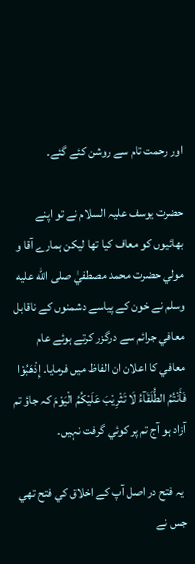اور رحمت تام سے روشن کئے گئے۔

حضرت يوسف عليہ السلام نے تو اپنے بھائيوں کو معاف کيا تھا ليکن ہمارے آقا و مولي حضرت محمد مصطفيٰ صلى الله عليه وسلم نے خون کے پياسے دشمنوں کے ناقابل معافي جرائم سے درگزر کرتے ہوئے عام معافي کا اعلان ان الفاظ ميں فرمايا۔ إِذْهَبُوْا فَأَنْتُمُ الطُّلَقَآءُ لَا تَثْرِيْبَ عَلَيْکُمُ الْيَوْمَ کہ جاؤ تم آزاد ہو آج تم پر کوئي گرفت نہيں۔

 يہ فتح در اصل آپ کے اخلاق کي فتح تھي جس نے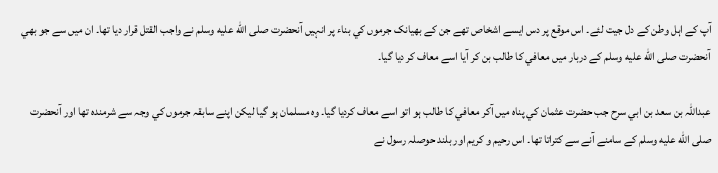آپ کے اہل وطن کے دل جيت لئے۔ اس موقع پر دس ايسے اشخاص تھے جن کے بھيانک جرموں کي بناء پر انہيں آنحضرت صلى الله عليه وسلم نے واجب القتل قرار ديا تھا۔ ان ميں سے جو بھي آنحضرت صلى الله عليه وسلم کے دربار ميں معافي کا طالب بن کر آيا اسے معاف کر ديا گيا۔

عبداللہ بن سعد بن ابي سرح جب حضرت عثمان کي پناہ ميں آکر معافي کا طالب ہو اتو اسے معاف کرديا گيا۔ وہ مسلمان ہو گيا ليکن اپنے سابقہ جرموں کي وجہ سے شرمندہ تھا اور آنحضرت صلى الله عليه وسلم کے سامنے آنے سے کتراتا تھا۔ اس رحيم و کريم اور بلند حوصلہ رسول نے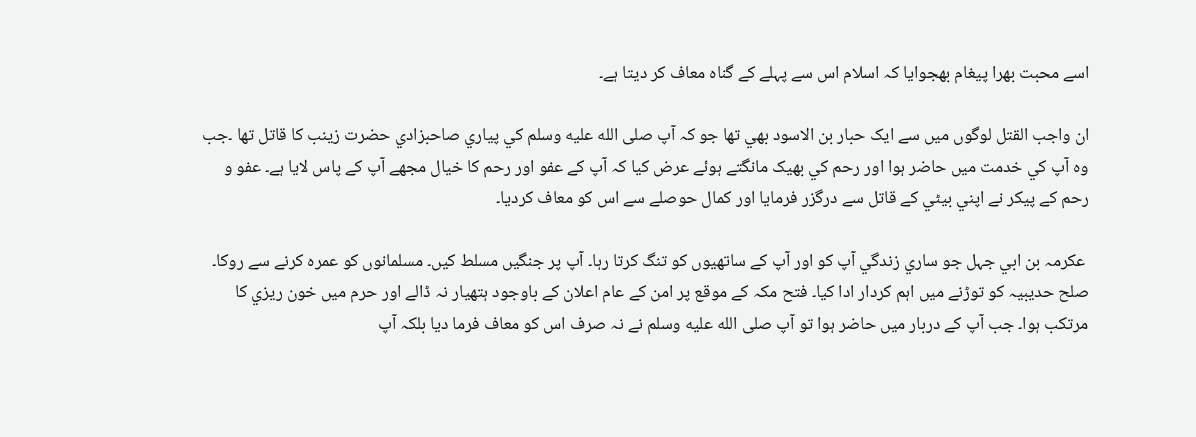اسے محبت بھرا پيغام بھجوايا کہ اسلام اس سے پہلے کے گناہ معاف کر ديتا ہے۔

ان واجب القتل لوگوں ميں سے ايک حبار بن الاسود بھي تھا جو کہ آپ صلى الله عليه وسلم کي پياري صاحبزادي حضرت زينب کا قاتل تھا ۔جب وہ آپ کي خدمت ميں حاضر ہوا اور رحم کي بھيک مانگتے ہوئے عرض کيا کہ آپ کے عفو اور رحم کا خيال مجھے آپ کے پاس لايا ہے۔ عفو و رحم کے پيکر نے اپني بيٹي کے قاتل سے درگزر فرمايا اور کمال حوصلے سے اس کو معاف کرديا۔

 عکرمہ بن ابي جہل جو ساري زندگي آپ کو اور آپ کے ساتھيوں کو تنگ کرتا رہا۔ آپ پر جنگيں مسلط کيں۔ مسلمانوں کو عمرہ کرنے سے روکا۔ صلح حديبيہ کو توڑنے ميں اہم کردار ادا کيا۔ فتح مکہ کے موقع پر امن کے عام اعلان کے باوجود ہتھيار نہ ڈالے اور حرم ميں خون ريزي کا مرتکب ہوا۔ جب آپ کے دربار ميں حاضر ہوا تو آپ صلى الله عليه وسلم نے نہ صرف اس کو معاف فرما ديا بلکہ آپ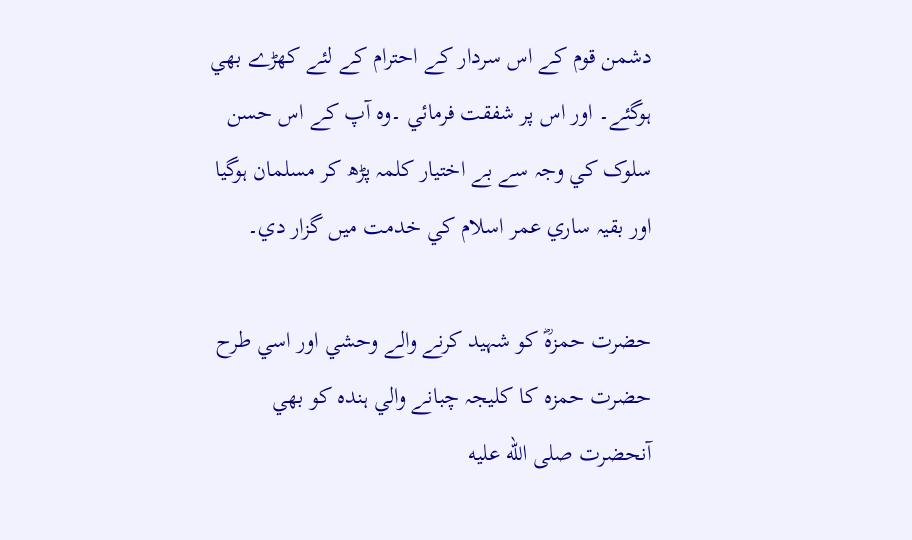دشمن قوم کے اس سردار کے احترام کے لئے کھڑے بھي ہوگئے۔ اور اس پر شفقت فرمائي ۔وہ آپ کے اس حسن سلوک کي وجہ سے بے اختيار کلمہ پڑھ کر مسلمان ہوگيا اور بقيہ ساري عمر اسلام کي خدمت ميں گزار دي۔

حضرت حمزہؓ کو شہيد کرنے والے وحشي اور اسي طرح حضرت حمزہ کا کليجہ چبانے والي ہندہ کو بھي آنحضرت صلى الله عليه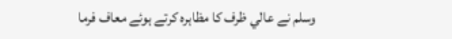وسلم نے عالي ظرف کا مظاہرہ کرتے ہوئے معاف فرما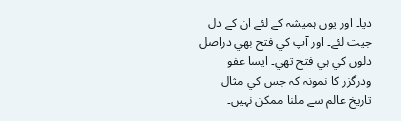ديا۔ اور يوں ہميشہ کے لئے ان کے دل جيت لئے۔ اور آپ کي فتح بھي دراصل دلوں کي ہي فتح تھي۔ ايسا عفو ودرگزر کا نمونہ کہ جس کي مثال تاريخ عالم سے ملنا ممکن نہيں۔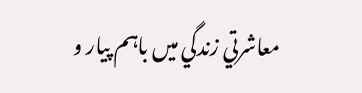معاشرتي زندگي ميں باہم پيار و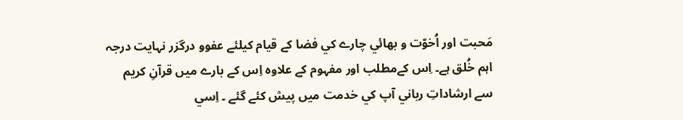مَحبت اور اُخوّت و بھائي چارے کي فضا کے قيام کيلئے عفوو درگزر نہايت درجہ اہم خُلق ہے۔ اِس کےمطلب اور مفہوم کے علاوہ اِس کے بارے ميں قرآنِ کريم سے ارشاداتِ رباني آپ کي خدمت ميں پيش کئے گئے ۔ اِسي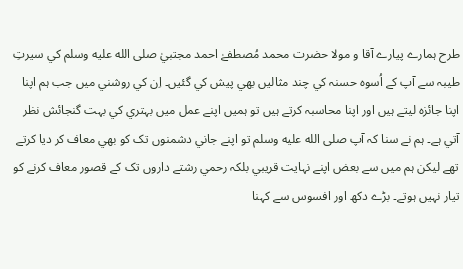طرح ہمارے پيارے آقا و مولا حضرت محمد مُصطفےٰ احمد مجتبيٰ صلى الله عليه وسلم کي سيرتِ طيبہ سے آپ کے اُسوہ حسنہ کي چند مثاليں بھي پيش کي گئيں۔ اِن کي روشني ميں جب ہم اپنا اپنا جائزہ ليتے ہيں اور اپنا محاسبہ کرتے ہيں تو ہميں اپنے عمل ميں بہتري کي بہت گنجائش نظر آتي ہے۔ ہم نے سنا کہ آپ صلى الله عليه وسلم تو اپنے جاني دشمنوں تک کو بھي معاف کر ديا کرتے تھے ليکن ہم ميں سے بعض اپنے نہايت قريبي بلکہ رحمي رشتے داروں تک کے قصور معاف کرنے کو تيار نہيں ہوتے۔ بڑے دکھ اور افسوس سے کہنا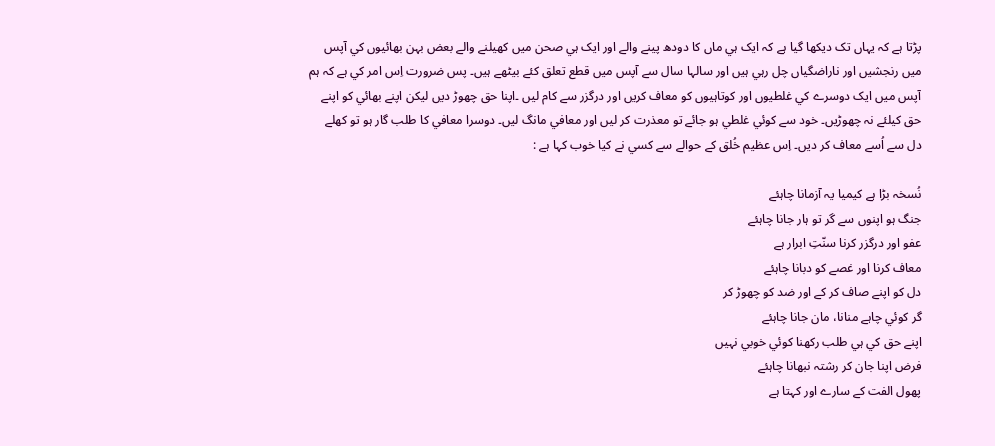پڑتا ہے کہ يہاں تک ديکھا گيا ہے کہ ايک ہي ماں کا دودھ پينے والے اور ايک ہي صحن ميں کھيلنے والے بعض بہن بھائيوں کي آپس ميں رنجشيں اور ناراضگياں چل رہي ہيں اور سالہا سال سے آپس ميں قطع تعلق کئے بيٹھے ہيں۔ پس ضرورت اِس امر کي ہے کہ ہم آپس ميں ايک دوسرے کي غلطيوں اور کوتاہيوں کو معاف کريں اور درگزر سے کام ليں ۔اپنا حق چھوڑ ديں ليکن اپنے بھائي کو اپنے حق کيلئے نہ چھوڑيں۔ خود سے کوئي غلطي ہو جائے تو معذرت کر ليں اور معافي مانگ ليں۔ دوسرا معافي کا طلب گار ہو تو کھلے دل سے اُسے معاف کر ديں۔ اِس عظيم خُلق کے حوالے سے کسي نے کيا خوب کہا ہے :

نُسخہ بڑا ہے کيميا يہ آزمانا چاہئے
جنگ ہو اپنوں سے گر تو ہار جانا چاہئے
عفو اور درگزر کرنا سنّتِ ابرار ہے
معاف کرنا اور غصے کو دبانا چاہئے
دل کو اپنے صاف کر کے اور ضد کو چھوڑ کر
گر کوئي چاہے منانا، مان جانا چاہئے
اپنے حق کي ہي طلب رکھنا کوئي خوبي نہيں
فرض اپنا جان کر رشتہ نبھانا چاہئے
پھول الفت کے سارے اور کہتا ہے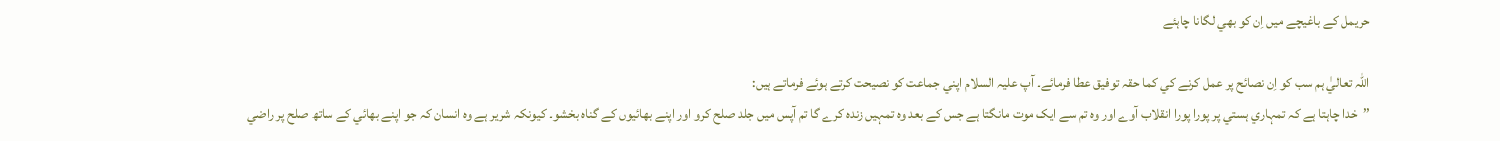حريمل کے باغيچے ميں اِن کو بھي لگانا چاہئے

اللہ تعاليٰ ہم سب کو اِن نصائح پر عمل کرنے کي کما حقہ توفيق عطا فرمائے۔ آپ عليہ السلام اپني جماعت کو نصيحت کرتے ہوئے فرماتے ہيں:
’’خدا چاہتا ہے کہ تمہاري ہستي پر پورا پورا انقلاب آوے اور وہ تم سے ايک موت مانگتا ہے جس کے بعد وہ تمہيں زندہ کرے گا تم آپس ميں جلد صلح کرو اور اپنے بھائيوں کے گناہ بخشو۔ کيونکہ شرير ہے وہ انسان کہ جو اپنے بھائي کے ساتھ صلح پر راضي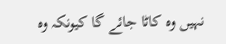نہيں وہ کاٹا جائے گا کيونکہ وہ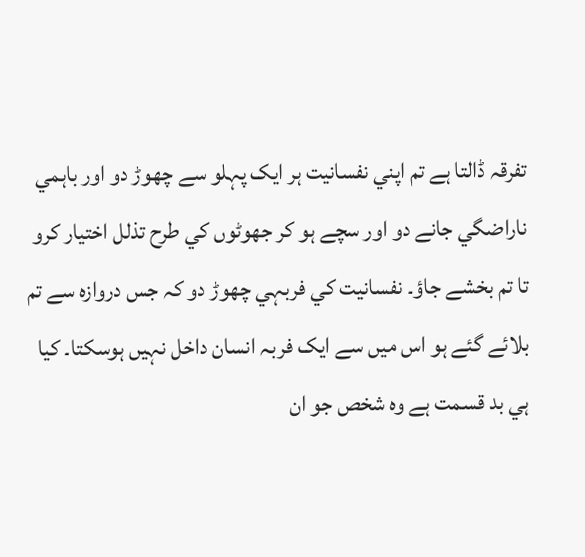تفرقہ ڈالتا ہے تم اپني نفسانيت ہر ايک پہلو سے چھوڑ دو اور باہمي ناراضگي جانے دو اور سچے ہو کر جھوٹوں کي طرح تذلل اختيار کرو تا تم بخشے جاؤ۔ نفسانيت کي فربہي چھوڑ دو کہ جس دروازہ سے تم بلائے گئے ہو اس ميں سے ايک فربہ انسان داخل نہيں ہوسکتا۔ کيا ہي بد قسمت ہے وہ شخص جو ان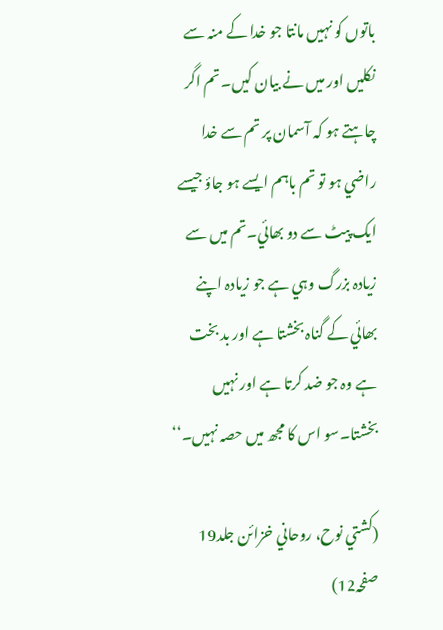باتوں کو نہيں مانتا جو خدا کے منہ سے نکليں اور ميں نے بيان کيں۔تم اگر چاہتے ہو کہ آسمان پر تم سے خدا راضي ہو تو تم باہم ايسے ہو جاؤ جيسے ايک پيٹ سے دو بھائي۔تم ميں سے زيادہ بزرگ وہي ہے جو زيادہ اپنے بھائي کے گناہ بخشتا ہے اور بد بخت ہے وہ جو ضد کرتا ہے اور نہيں بخشتا۔سو اس کا مجھ ميں حصہ نہيں۔‘‘

(کشتي نوح، روحاني خزائن جلد19 صفحہ12)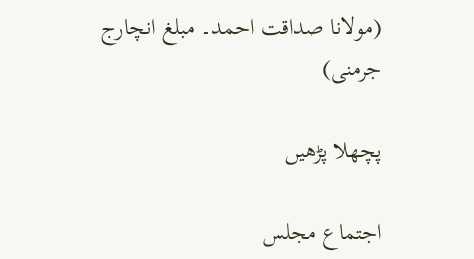(مولانا صداقت احمد۔ مبلغ انچارج جرمنی)

پچھلا پڑھیں

اجتماع مجلس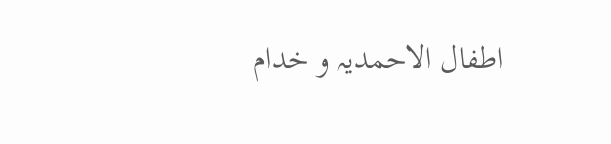اطفال الاحمدیہ و خدام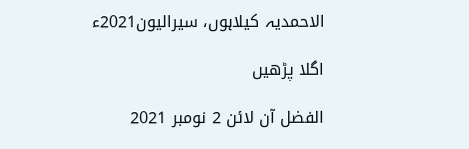الاحمدیہ کیلاہوں، سیرالیون2021ء

اگلا پڑھیں

الفضل آن لائن 2 نومبر 2021